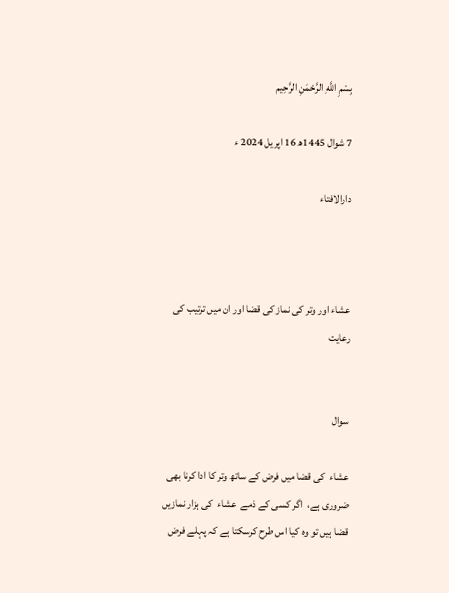بِسْمِ اللَّهِ الرَّحْمَنِ الرَّحِيم

7 شوال 1445ھ 16 اپریل 2024 ء

دارالافتاء



عشاء اور وتر کی نماز کی قضا اور ان میں ترتیب کی رعایت


سوال

عشاء  کی قضا میں فرض کے ساتھ وتر کا ادا کرنا بھی ضروری ہے،  اگر کسی کے ذمے  عشاء  کی ہزار نمازیں قضا ہیں تو وہ کیا اس طرح کرسکتا ہے کہ پہلے فرض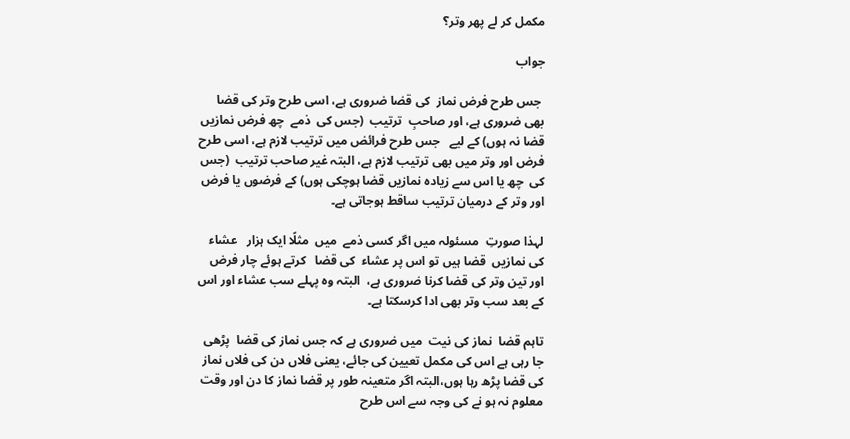مکمل کر لے پھر وتر؟

جواب

 جس طرح فرض نماز  کی قضا ضروری ہے، اسی طرح وتر کی قضا بھی ضروری ہے، اور صاحبِ  ترتیب  (جس کی  ذمے  چھ فرض نمازیں قضا نہ ہوں) کے لیے   جس طرح فرائض میں ترتیب لازم ہے، اسی طرح فرض اور وتر میں بھی ترتیب لازم ہے، البتہ غیر صاحب ترتیب  (جس کی  چھ یا اس سے زیادہ نمازیں قضا ہوچکی ہوں) کے فرضوں یا فرض اور وتر کے درمیان ترتیب ساقط ہوجاتی ہے۔

لہذا صورتِ  مسئولہ میں اگر کسی ذمے  میں  مثلًا ایک ہزار   عشاء  کی نمازیں  قضا ہیں تو اس پر عشاء  کی قضا   کرتے ہوئے چار فرض اور تین وتر کی قضا کرنا ضروری ہے،  البتہ وہ پہلے سب عشاء اور اس کے بعد سب وتر بھی ادا کرسکتا ہے۔

تاہم قضا  نماز کی نیت  میں ضروری ہے کہ جس نماز کی قضا  پڑھی جا رہی ہے اس کی مکمل تعیین کی جائے، یعنی فلاں دن کی فلاں نماز کی قضا پڑھ رہا ہوں،البتہ اگر متعینہ طور پر قضا نماز کا دن اور وقت معلوم نہ ہو نے کی وجہ سے اس طرح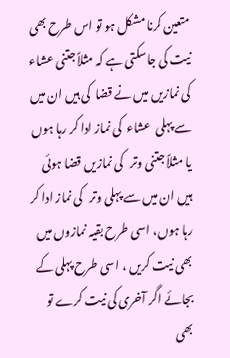متعین کرنا مشکل ہو تو اس طرح بھی نیت کی جاسکتی ہے کہ مثلاً جتنی عشاء  کی نمازیں میں نے قضا  کی ہیں ان میں سے پہلی  عشاء  کی نماز ادا کر رہا ہوں یا مثلاً جتنی وتر   کی نمازیں قضا ہوئی ہیں ان میں سے پہلی وتر   کی نماز ادا کر رہا ہوں، اسی طرح بقیہ نمازوں میں بھی نیت کریں ، اسی طرح پہلی کے بجائے اگر آخری کی نیت کرے تو بھی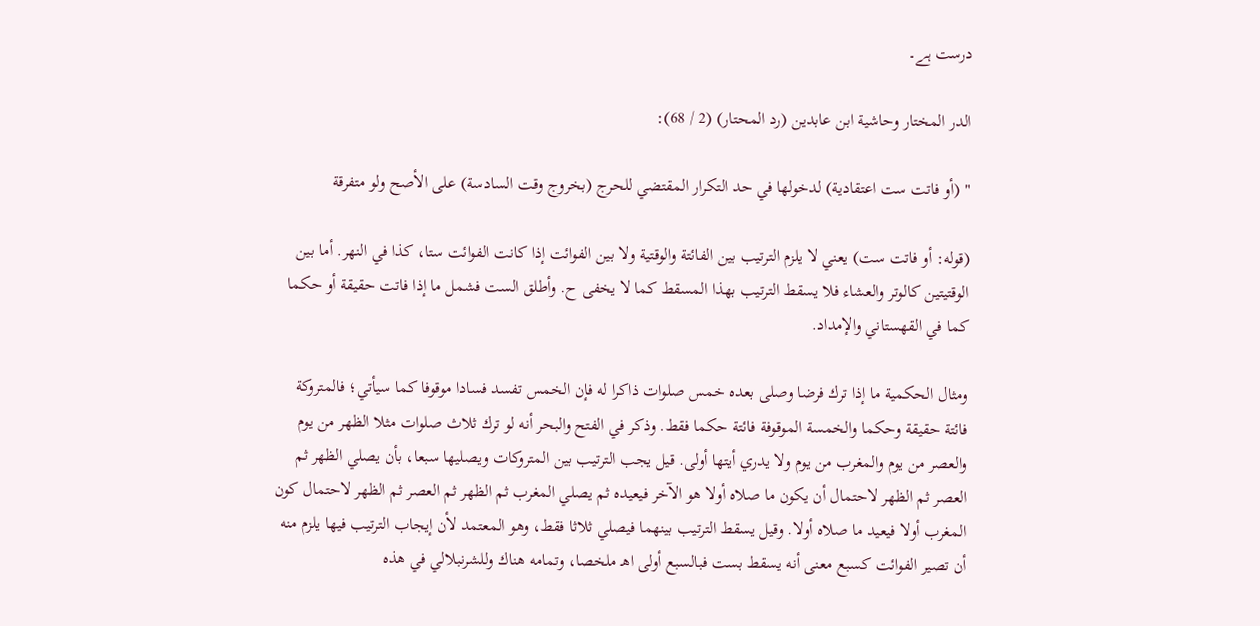درست ہے۔

الدر المختار وحاشية ابن عابدين (رد المحتار) (2 / 68):

" (أو فاتت ست اعتقادية) لدخولها في حد التكرار المقتضي للحرج (بخروج وقت السادسة) على الأصح ولو متفرقة

(قوله: أو فاتت ست) يعني لا يلزم الترتيب بين الفائتة والوقتية ولا بين الفوائت إذا كانت الفوائت ستا، كذا في النهر. أما بين الوقتيتين كالوتر والعشاء فلا يسقط الترتيب بهذا المسقط كما لا يخفى ح. وأطلق الست فشمل ما إذا فاتت حقيقة أو حكما كما في القهستاني والإمداد.

ومثال الحكمية ما إذا ترك فرضا وصلى بعده خمس صلوات ذاكرا له فإن الخمس تفسد فسادا موقوفا كما سيأتي؛ فالمتروكة فائتة حقيقة وحكما والخمسة الموقوفة فائتة حكما فقط. وذكر في الفتح والبحر أنه لو ترك ثلاث صلوات مثلا الظهر من يوم والعصر من يوم والمغرب من يوم ولا يدري أيتها أولى. قيل يجب الترتيب بين المتروكات ويصليها سبعا، بأن يصلي الظهر ثم العصر ثم الظهر لاحتمال أن يكون ما صلاه أولا هو الآخر فيعيده ثم يصلي المغرب ثم الظهر ثم العصر ثم الظهر لاحتمال كون المغرب أولا فيعيد ما صلاه أولا. وقيل يسقط الترتيب بينهما فيصلي ثلاثا فقط، وهو المعتمد لأن إيجاب الترتيب فيها يلزم منه أن تصير الفوائت كسبع معنى أنه يسقط بست فبالسبع أولى اهـ ملخصا، وتمامه هناك وللشرنبلالي في هذه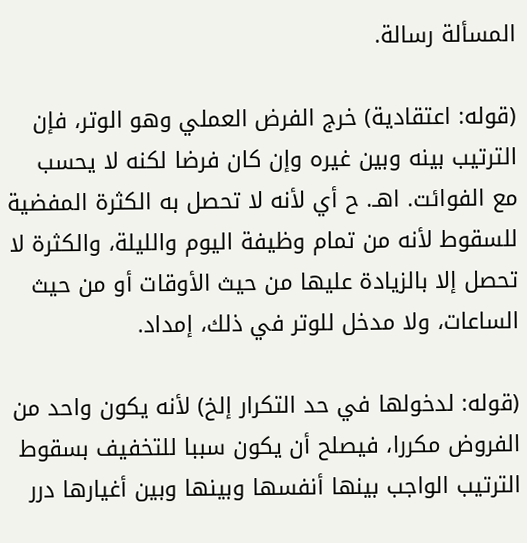المسألة رسالة.

(قوله: اعتقادية) خرج الفرض العملي وهو الوتر، فإن الترتيب بينه وبين غيره وإن كان فرضا لكنه لا يحسب مع الفوائت. اهـ. ح أي لأنه لا تحصل به الكثرة المفضية للسقوط لأنه من تمام وظيفة اليوم والليلة، والكثرة لا تحصل إلا بالزيادة عليها من حيث الأوقات أو من حيث الساعات، ولا مدخل للوتر في ذلك، إمداد.

(قوله: لدخولها في حد التكرار إلخ) لأنه يكون واحد من الفروض مكررا، فيصلح أن يكون سببا للتخفيف بسقوط الترتيب الواجب بينها أنفسها وبينها وبين أغيارها درر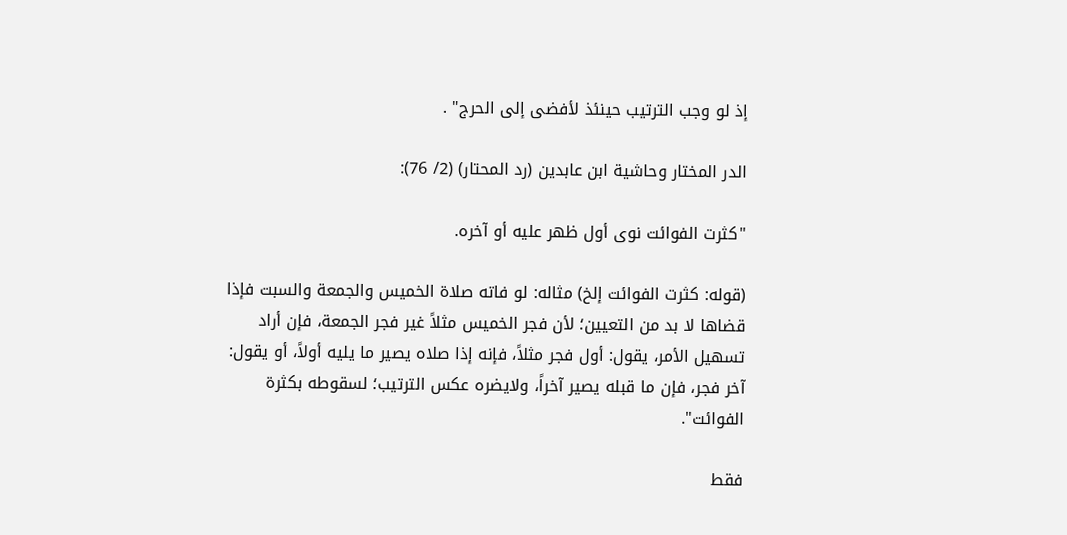إذ لو وجب الترتيب حينئذ لأفضى إلى الحرج" .

الدر المختار وحاشية ابن عابدين (رد المحتار) (2/ 76):

"كثرت الفوائت نوى أول ظهر عليه أو آخره.

(قوله: كثرت الفوائت إلخ) مثاله: لو فاته صلاة الخميس والجمعة والسبت فإذا قضاها لا بد من التعيين؛ لأن فجر الخميس مثلاً غير فجر الجمعة، فإن أراد تسهيل الأمر، يقول: أول فجر مثلاً، فإنه إذا صلاه يصير ما يليه أولاً، أو يقول: آخر فجر، فإن ما قبله يصير آخراً، ولايضره عكس الترتيب؛ لسقوطه بكثرة الفوائت".

فقط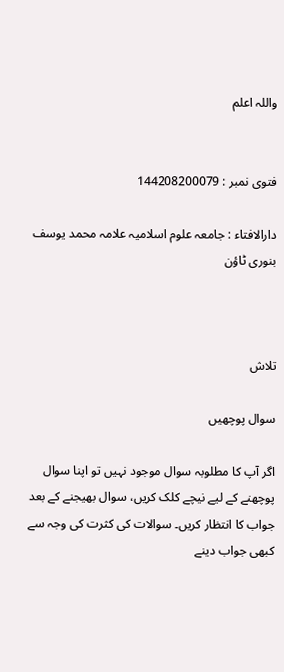واللہ اعلم


فتوی نمبر : 144208200079

دارالافتاء : جامعہ علوم اسلامیہ علامہ محمد یوسف بنوری ٹاؤن



تلاش

سوال پوچھیں

اگر آپ کا مطلوبہ سوال موجود نہیں تو اپنا سوال پوچھنے کے لیے نیچے کلک کریں، سوال بھیجنے کے بعد جواب کا انتظار کریں۔ سوالات کی کثرت کی وجہ سے کبھی جواب دینے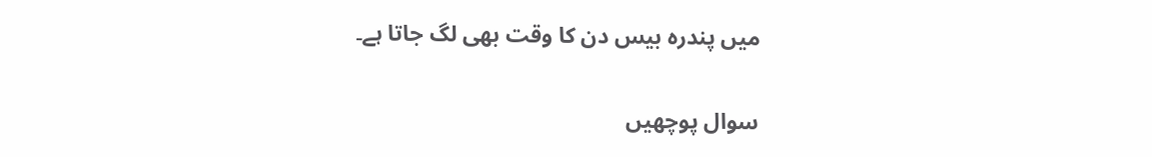میں پندرہ بیس دن کا وقت بھی لگ جاتا ہے۔

سوال پوچھیں